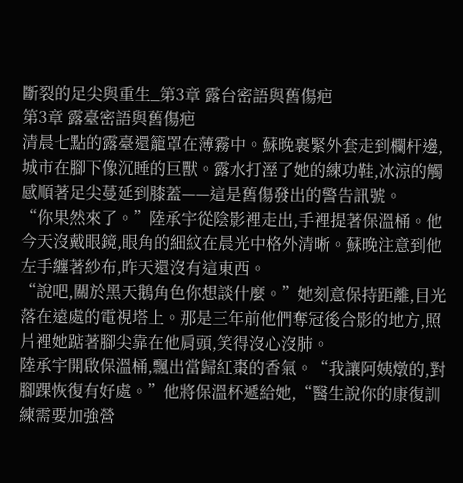斷裂的足尖與重生_第3章 露台密語與舊傷疤
第3章 露臺密語與舊傷疤
清晨七點的露臺還籠罩在薄霧中。蘇晚裹緊外套走到欄杆邊,城市在腳下像沉睡的巨獸。露水打溼了她的練功鞋,冰涼的觸感順著足尖蔓延到膝蓋——這是舊傷發出的警告訊號。
“你果然來了。”陸承宇從陰影裡走出,手裡提著保溫桶。他今天沒戴眼鏡,眼角的細紋在晨光中格外清晰。蘇晚注意到他左手纏著紗布,昨天還沒有這東西。
“說吧,關於黑天鵝角色你想談什麼。”她刻意保持距離,目光落在遠處的電視塔上。那是三年前他們奪冠後合影的地方,照片裡她踮著腳尖靠在他肩頭,笑得沒心沒肺。
陸承宇開啟保溫桶,飄出當歸紅棗的香氣。“我讓阿姨燉的,對腳踝恢復有好處。”他將保溫杯遞給她,“醫生說你的康復訓練需要加強營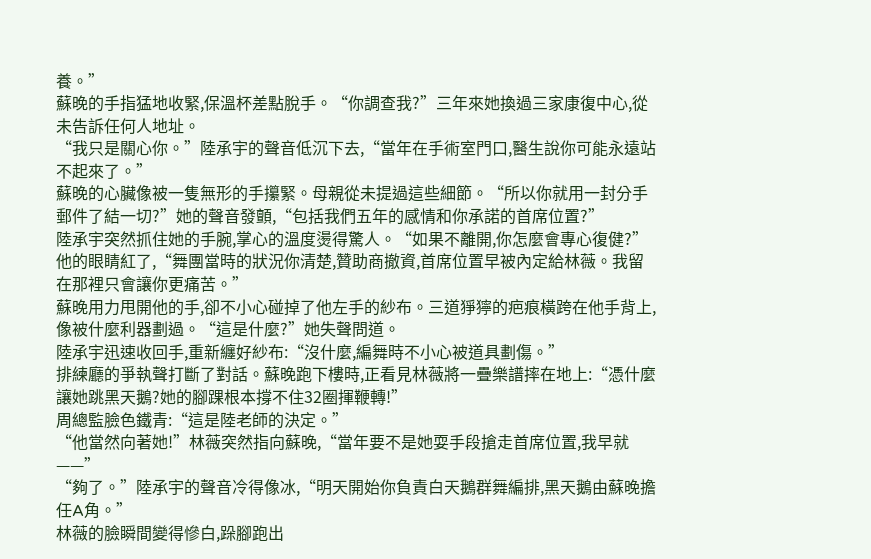養。”
蘇晚的手指猛地收緊,保溫杯差點脫手。“你調查我?”三年來她換過三家康復中心,從未告訴任何人地址。
“我只是關心你。”陸承宇的聲音低沉下去,“當年在手術室門口,醫生說你可能永遠站不起來了。”
蘇晚的心臟像被一隻無形的手攥緊。母親從未提過這些細節。“所以你就用一封分手郵件了結一切?”她的聲音發顫,“包括我們五年的感情和你承諾的首席位置?”
陸承宇突然抓住她的手腕,掌心的溫度燙得驚人。“如果不離開,你怎麼會專心復健?”他的眼睛紅了,“舞團當時的狀況你清楚,贊助商撤資,首席位置早被內定給林薇。我留在那裡只會讓你更痛苦。”
蘇晚用力甩開他的手,卻不小心碰掉了他左手的紗布。三道猙獰的疤痕橫跨在他手背上,像被什麼利器劃過。“這是什麼?”她失聲問道。
陸承宇迅速收回手,重新纏好紗布:“沒什麼,編舞時不小心被道具劃傷。”
排練廳的爭執聲打斷了對話。蘇晚跑下樓時,正看見林薇將一疊樂譜摔在地上:“憑什麼讓她跳黑天鵝?她的腳踝根本撐不住32圈揮鞭轉!”
周總監臉色鐵青:“這是陸老師的決定。”
“他當然向著她!”林薇突然指向蘇晚,“當年要不是她耍手段搶走首席位置,我早就——”
“夠了。”陸承宇的聲音冷得像冰,“明天開始你負責白天鵝群舞編排,黑天鵝由蘇晚擔任A角。”
林薇的臉瞬間變得慘白,跺腳跑出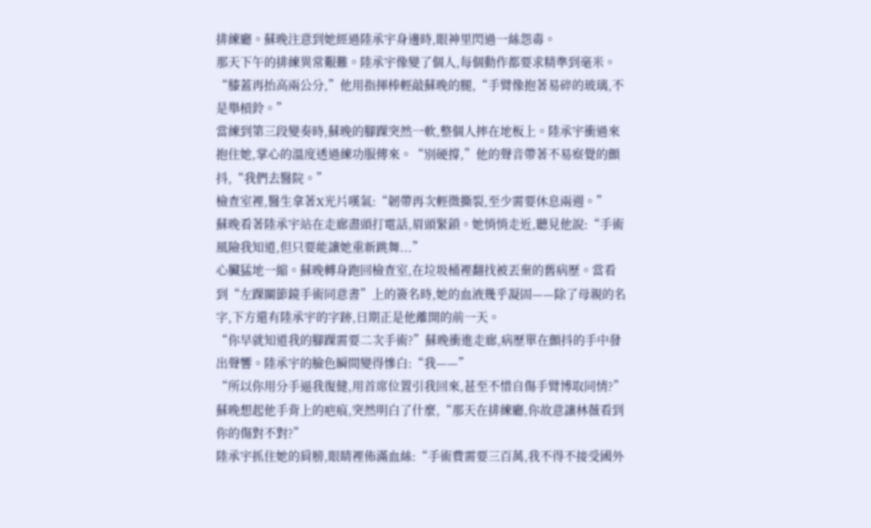排練廳。蘇晚注意到她經過陸承宇身邊時,眼神里閃過一絲怨毒。
那天下午的排練異常艱難。陸承宇像變了個人,每個動作都要求精準到毫米。“膝蓋再抬高兩公分,”他用指揮棒輕敲蘇晚的腿,“手臂像抱著易碎的玻璃,不是舉槓鈴。”
當練到第三段變奏時,蘇晚的腳踝突然一軟,整個人摔在地板上。陸承宇衝過來抱住她,掌心的溫度透過練功服傳來。“別硬撐,”他的聲音帶著不易察覺的顫抖,“我們去醫院。”
檢查室裡,醫生拿著X光片嘆氣:“韌帶再次輕微撕裂,至少需要休息兩週。”
蘇晚看著陸承宇站在走廊盡頭打電話,眉頭緊鎖。她悄悄走近,聽見他說:“手術風險我知道,但只要能讓她重新跳舞...”
心臟猛地一縮。蘇晚轉身跑回檢查室,在垃圾桶裡翻找被丟棄的舊病歷。當看到“左踝關節鏡手術同意書”上的簽名時,她的血液幾乎凝固——除了母親的名字,下方還有陸承宇的字跡,日期正是他離開的前一天。
“你早就知道我的腳踝需要二次手術?”蘇晚衝進走廊,病歷單在顫抖的手中發出聲響。陸承宇的臉色瞬間變得慘白:“我——”
“所以你用分手逼我復健,用首席位置引我回來,甚至不惜自傷手臂博取同情?”蘇晚想起他手背上的疤痕,突然明白了什麼,“那天在排練廳,你故意讓林薇看到你的傷對不對?”
陸承宇抓住她的肩膀,眼睛裡佈滿血絲:“手術費需要三百萬,我不得不接受國外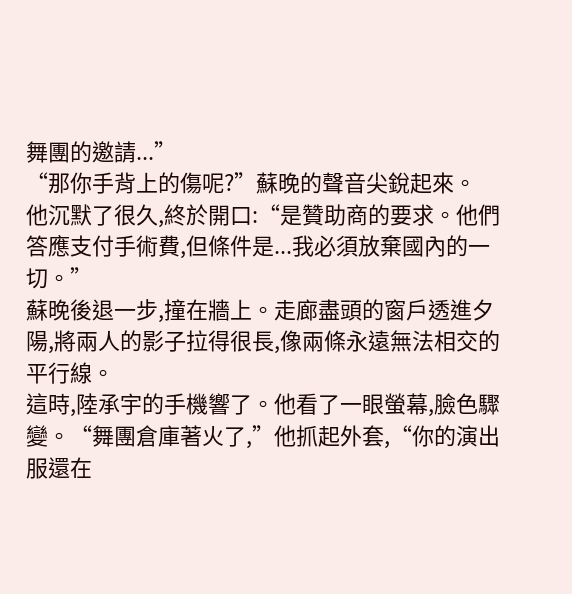舞團的邀請...”
“那你手背上的傷呢?”蘇晚的聲音尖銳起來。
他沉默了很久,終於開口:“是贊助商的要求。他們答應支付手術費,但條件是...我必須放棄國內的一切。”
蘇晚後退一步,撞在牆上。走廊盡頭的窗戶透進夕陽,將兩人的影子拉得很長,像兩條永遠無法相交的平行線。
這時,陸承宇的手機響了。他看了一眼螢幕,臉色驟變。“舞團倉庫著火了,”他抓起外套,“你的演出服還在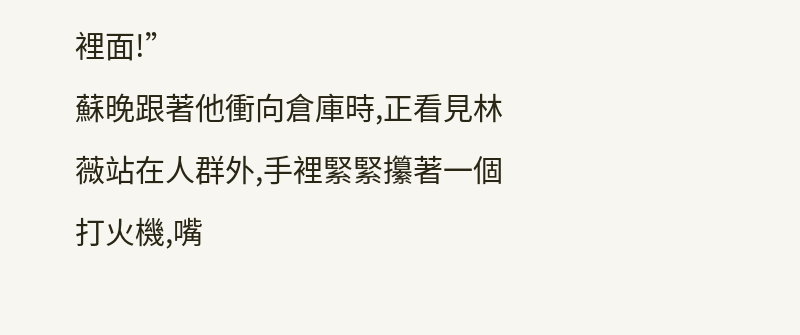裡面!”
蘇晚跟著他衝向倉庫時,正看見林薇站在人群外,手裡緊緊攥著一個打火機,嘴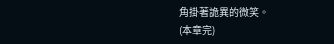角掛著詭異的微笑。
(本章完)